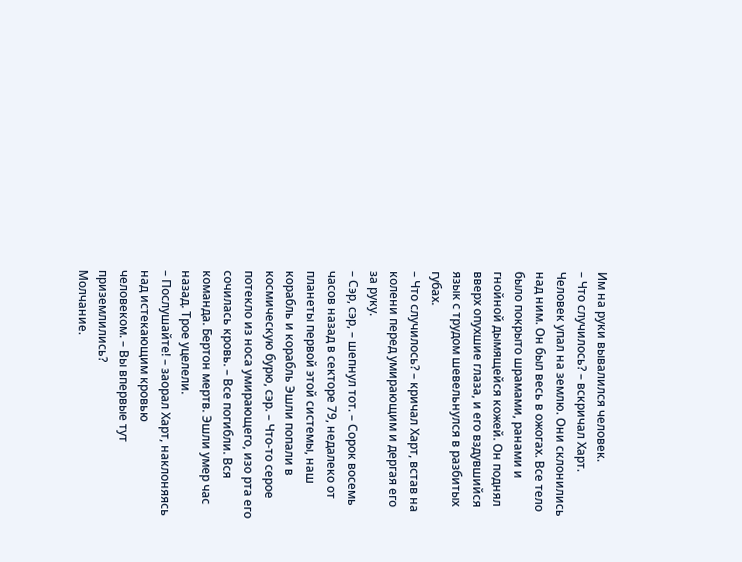Им на руки вывалился человек.
– Что случилось? – вскричал Харт.
Человек упал на землю. Они склонились над ним. Он был весь в ожогах. Все тело было покрыто шрамами, ранами и гнойной дымящейся кожей. Он поднял вверх опухшие глаза, и его вздувшийся язык с трудом шевельнулся в разбитых губах.
– Что случилось? – кричал Харт, встав на колени перед умирающим и дергая его за руку.
– Сэр, сэр, – шепнул тот. – Сорок восемь часов назад в секторе 79, недалеко от планеты первой этой системы, наш корабль и корабль Эшли попали в космическую бурю, сэр. – Что-то серое потекло из носа умирающего, изо рта его сочилась кровь. – Все погибли. Вся команда. Бертон мертв. Эшли умер час назад. Трое уцелели.
– Послушайте! – заорал Харт, наклоняясь над истекающим кровью
человеком. – Вы впервые тут приземлились?
Молчание.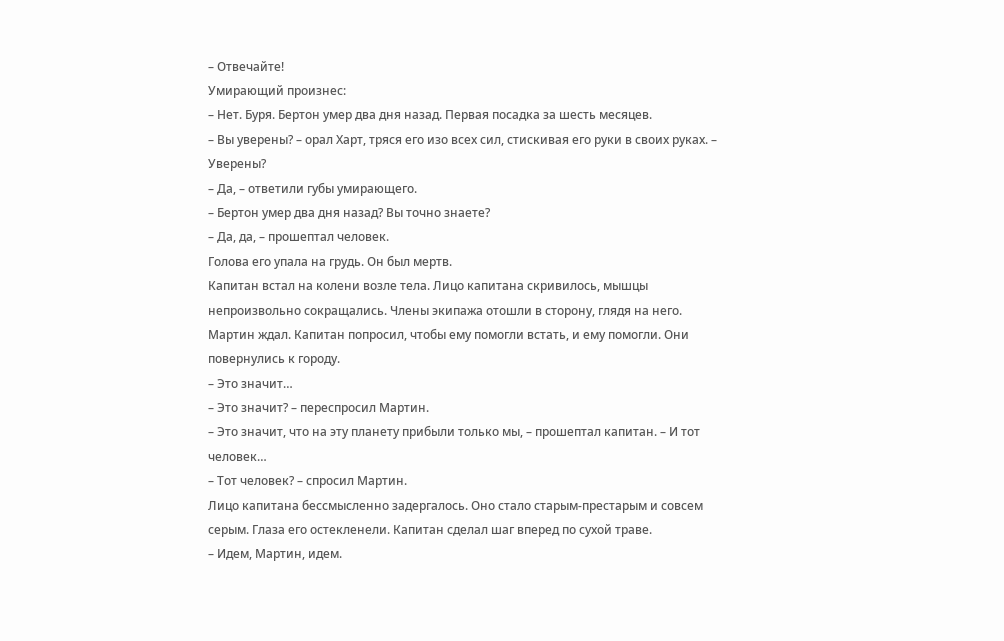– Отвечайте!
Умирающий произнес:
– Нет. Буря. Бертон умер два дня назад. Первая посадка за шесть месяцев.
– Вы уверены? – орал Харт, тряся его изо всех сил, стискивая его руки в своих руках. – Уверены?
– Да, – ответили губы умирающего.
– Бертон умер два дня назад? Вы точно знаете?
– Да, да, – прошептал человек.
Голова его упала на грудь. Он был мертв.
Капитан встал на колени возле тела. Лицо капитана скривилось, мышцы непроизвольно сокращались. Члены экипажа отошли в сторону, глядя на него. Мартин ждал. Капитан попросил, чтобы ему помогли встать, и ему помогли. Они повернулись к городу.
– Это значит…
– Это значит? – переспросил Мартин.
– Это значит, что на эту планету прибыли только мы, – прошептал капитан. – И тот человек…
– Тот человек? – спросил Мартин.
Лицо капитана бессмысленно задергалось. Оно стало старым-престарым и совсем серым. Глаза его остекленели. Капитан сделал шаг вперед по сухой траве.
– Идем, Мартин, идем.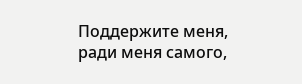Поддержите меня, ради меня самого,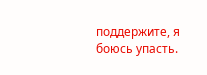поддержите, я боюсь упасть.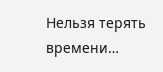Нельзя терять времени…